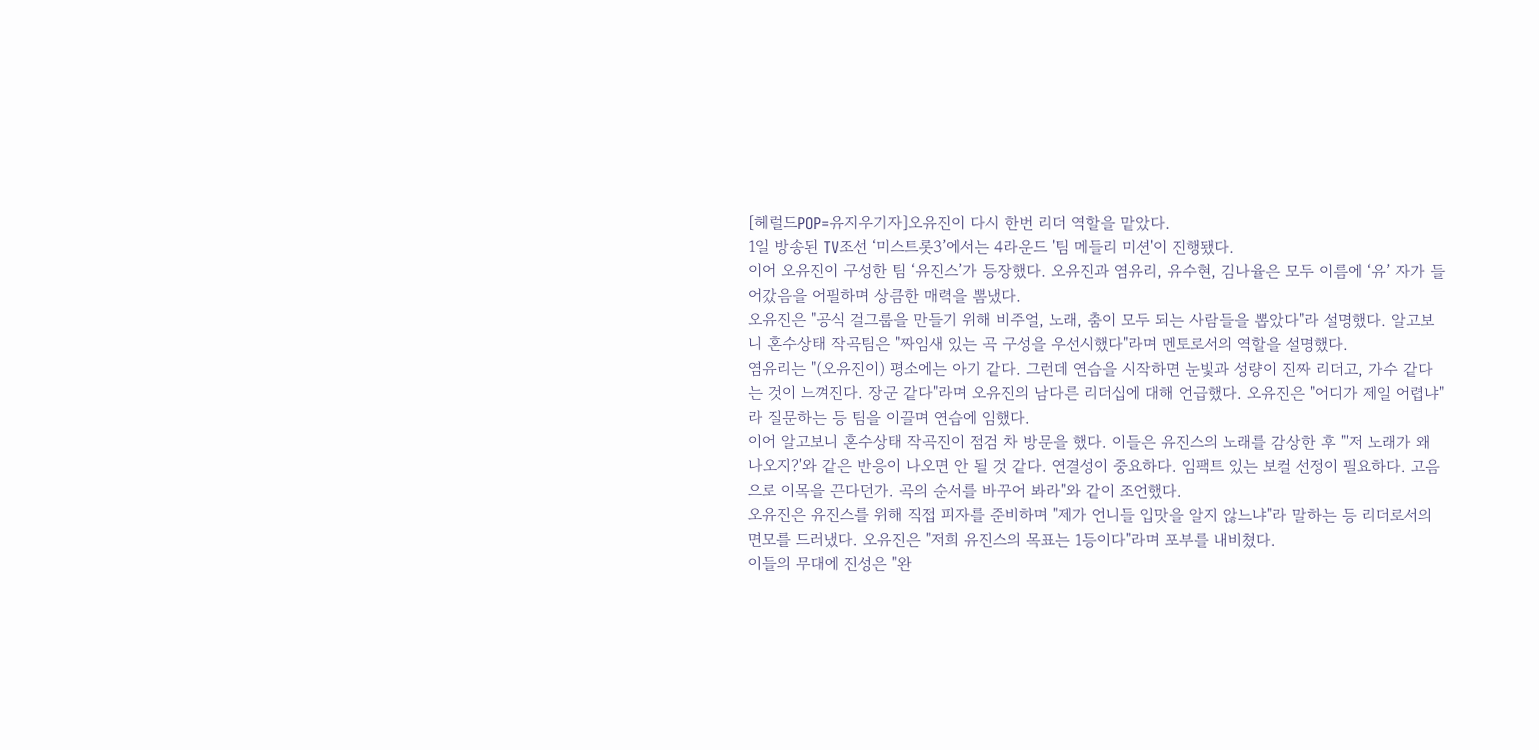[헤럴드POP=유지우기자]오유진이 다시 한번 리더 역할을 맡았다.
1일 방송된 TV조선 ‘미스트롯3’에서는 4라운드 '팀 메들리 미션'이 진행됐다.
이어 오유진이 구성한 팀 ‘유진스’가 등장했다. 오유진과 염유리, 유수현, 김나율은 모두 이름에 ‘유’ 자가 들어갔음을 어필하며 상큼한 매력을 뽐냈다.
오유진은 "공식 걸그룹을 만들기 위해 비주얼, 노래, 춤이 모두 되는 사람들을 뽑았다"라 설명했다. 알고보니 혼수상태 작곡팀은 "짜임새 있는 곡 구성을 우선시했다"라며 멘토로서의 역할을 설명했다.
염유리는 "(오유진이) 평소에는 아기 같다. 그런데 연습을 시작하면 눈빛과 성량이 진짜 리더고, 가수 같다는 것이 느껴진다. 장군 같다"라며 오유진의 남다른 리더십에 대해 언급했다. 오유진은 "어디가 제일 어렵냐"라 질문하는 등 팀을 이끌며 연습에 임했다.
이어 알고보니 혼수상태 작곡진이 점검 차 방문을 했다. 이들은 유진스의 노래를 감상한 후 "'저 노래가 왜 나오지?'와 같은 반응이 나오면 안 될 것 같다. 연결성이 중요하다. 임팩트 있는 보컬 선정이 필요하다. 고음으로 이목을 끈다던가. 곡의 순서를 바꾸어 봐라"와 같이 조언했다.
오유진은 유진스를 위해 직접 피자를 준비하며 "제가 언니들 입맛을 알지 않느냐"라 말하는 등 리더로서의 면모를 드러냈다. 오유진은 "저희 유진스의 목표는 1등이다"라며 포부를 내비쳤다.
이들의 무대에 진성은 "완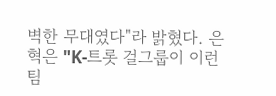벽한 무대였다"라 밝혔다. 은혁은 "K-트롯 걸그룹이 이런 팀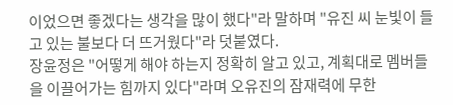이었으면 좋겠다는 생각을 많이 했다"라 말하며 "유진 씨 눈빛이 들고 있는 불보다 더 뜨거웠다"라 덧붙였다.
장윤정은 "어떻게 해야 하는지 정확히 알고 있고, 계획대로 멤버들을 이끌어가는 힘까지 있다"라며 오유진의 잠재력에 무한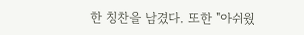한 칭찬을 남겼다. 또한 "아쉬웠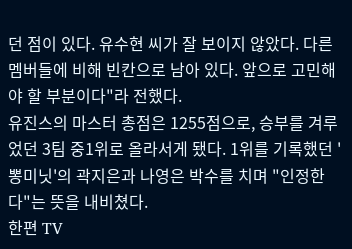던 점이 있다. 유수현 씨가 잘 보이지 않았다. 다른 멤버들에 비해 빈칸으로 남아 있다. 앞으로 고민해야 할 부분이다"라 전했다.
유진스의 마스터 총점은 1255점으로, 승부를 겨루었던 3팀 중1위로 올라서게 됐다. 1위를 기록했던 '뽕미닛'의 곽지은과 나영은 박수를 치며 "인정한다"는 뜻을 내비쳤다.
한편 TV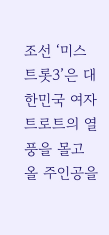조선 ‘미스트롯3’은 대한민국 여자 트로트의 열풍을 몰고 올 주인공을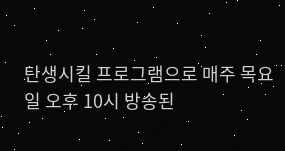탄생시킬 프로그램으로 매주 목요일 오후 10시 방송된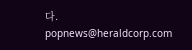다.
popnews@heraldcorp.com